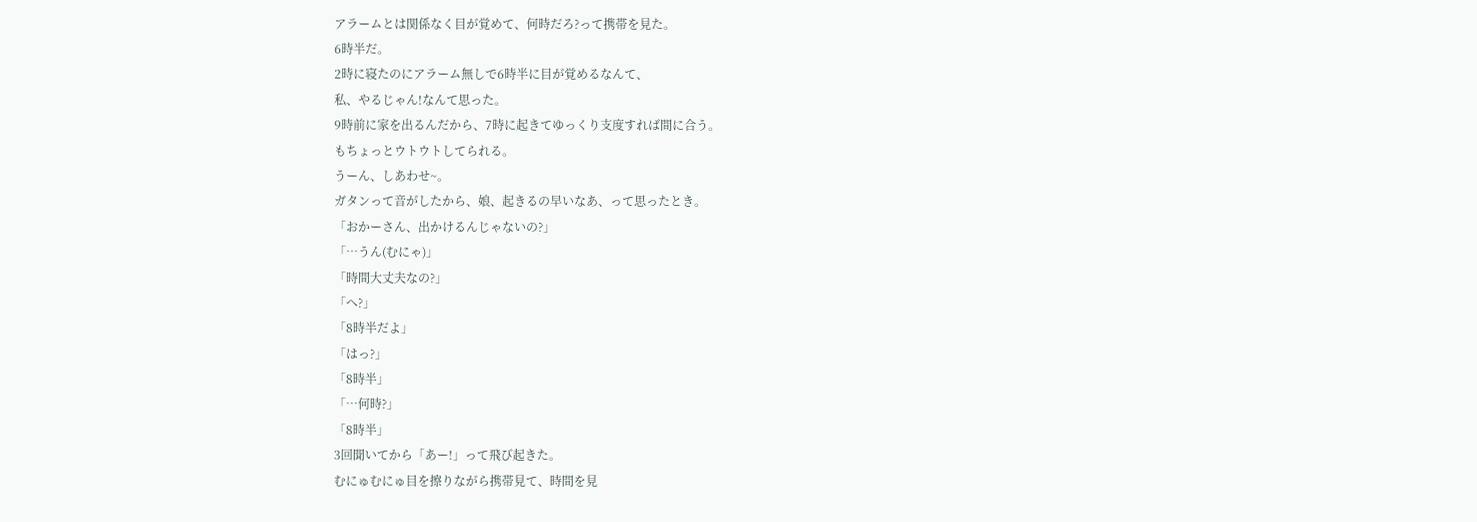アラームとは関係なく目が覚めて、何時だろ?って携帯を見た。
6時半だ。
2時に寝たのにアラーム無しで6時半に目が覚めるなんて、
私、やるじゃん!なんて思った。
9時前に家を出るんだから、7時に起きてゆっくり支度すれば間に合う。
もちょっとウトウトしてられる。
うーん、しあわせ~。
ガタンって音がしたから、娘、起きるの早いなあ、って思ったとき。
「おかーさん、出かけるんじゃないの?」
「…うん(むにゃ)」
「時間大丈夫なの?」
「へ?」
「8時半だよ」
「はっ?」
「8時半」
「…何時?」
「8時半」
3回聞いてから「あー!」って飛び起きた。
むにゅむにゅ目を擦りながら携帯見て、時間を見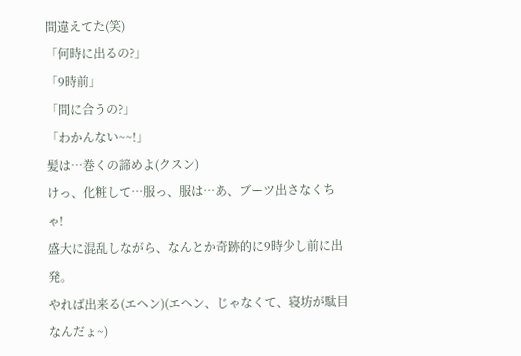間違えてた(笑)
「何時に出るの?」
「9時前」
「間に合うの?」
「わかんない~~!」
髪は…巻くの諦めよ(クスン)
けっ、化粧して…服っ、服は…あ、ブーツ出さなくちゃ!
盛大に混乱しながら、なんとか奇跡的に9時少し前に出発。
やれば出来る(エヘン)(エヘン、じゃなくて、寝坊が駄目なんだょ~)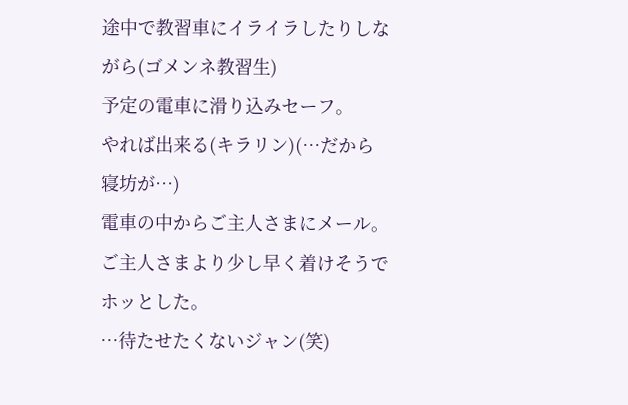途中で教習車にイライラしたりしながら(ゴメンネ教習生)
予定の電車に滑り込みセーフ。
やれば出来る(キラリン)(…だから寝坊が…)
電車の中からご主人さまにメール。
ご主人さまより少し早く着けそうでホッとした。
…待たせたくないジャン(笑)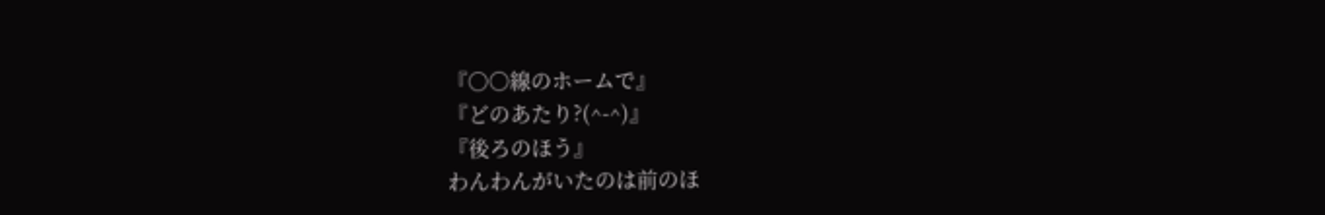『○○線のホームで』
『どのあたり?(^-^)』
『後ろのほう』
わんわんがいたのは前のほ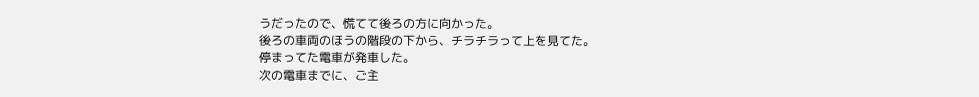うだったので、慌てて後ろの方に向かった。
後ろの車両のほうの階段の下から、チラチラって上を見てた。
停まってた電車が発車した。
次の電車までに、ご主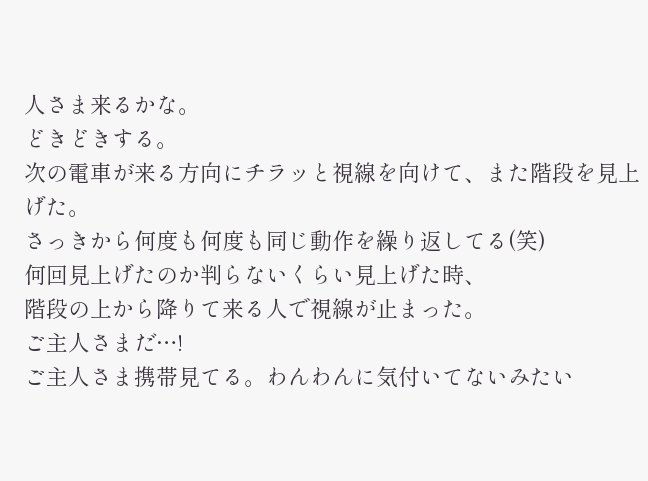人さま来るかな。
どきどきする。
次の電車が来る方向にチラッと視線を向けて、また階段を見上げた。
さっきから何度も何度も同じ動作を繰り返してる(笑)
何回見上げたのか判らないくらい見上げた時、
階段の上から降りて来る人で視線が止まった。
ご主人さまだ…!
ご主人さま携帯見てる。わんわんに気付いてないみたい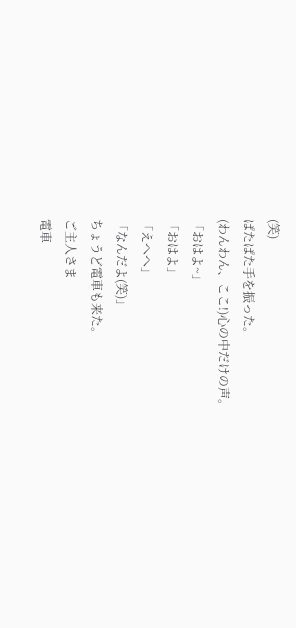(笑)
ぱたぱた手を振った。
(わんわん、ここ!)心の中だけの声。
「おはよ~」
「おはよ」
「えへへ」
「なんだよ(笑)」
ちょうど電車も来た。
ご主人さま
電車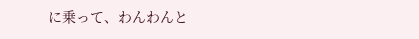に乗って、わんわんと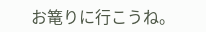お篭りに行こうね。